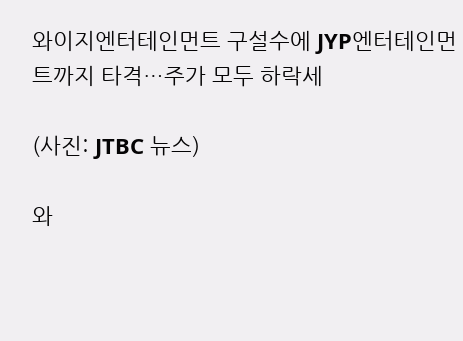와이지엔터테인먼트 구설수에 JYP엔터테인먼트까지 타격…주가 모두 하락세

(사진: JTBC 뉴스)

와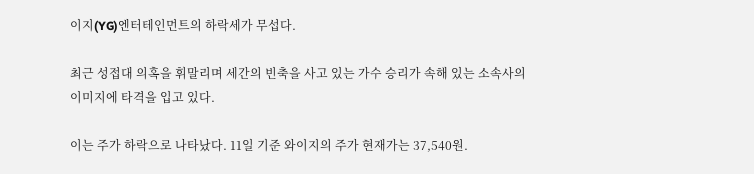이지(YG)엔터테인먼트의 하락세가 무섭다.

최근 성접대 의혹을 휘말리며 세간의 빈축을 사고 있는 가수 승리가 속해 있는 소속사의 이미지에 타격을 입고 있다.

이는 주가 하락으로 나타났다. 11일 기준 와이지의 주가 현재가는 37,540원.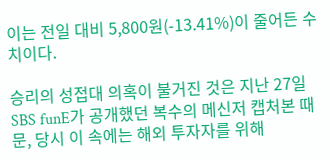이는 전일 대비 5,800원(-13.41%)이 줄어든 수치이다.

승리의 성접대 의혹이 불거진 것은 지난 27일 SBS funE가 공개했던 복수의 메신저 캡처본 때문, 당시 이 속에는 해외 투자자를 위해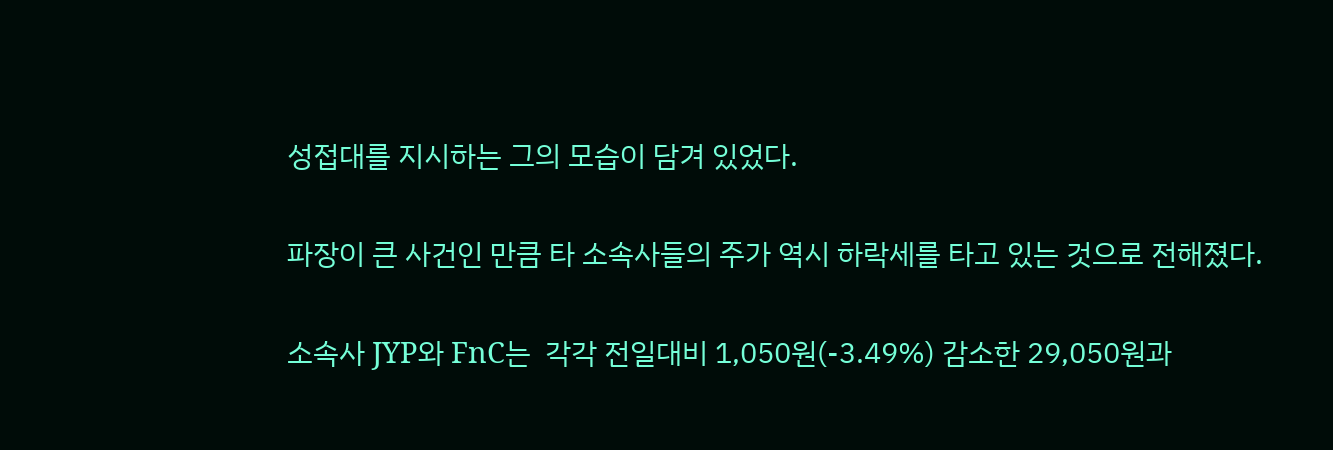성접대를 지시하는 그의 모습이 담겨 있었다.

파장이 큰 사건인 만큼 타 소속사들의 주가 역시 하락세를 타고 있는 것으로 전해졌다.

소속사 JYP와 FnC는  각각 전일대비 1,050원(-3.49%) 감소한 29,050원과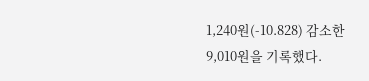1,240원(-10.828) 감소한 9,010원을 기록했다.